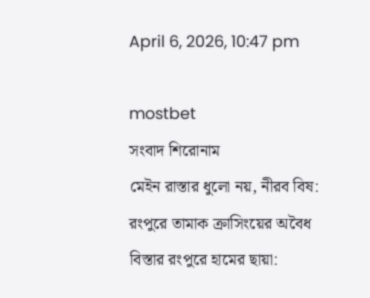April 6, 2026, 10:47 pm

mostbet
সংবাদ শিরোনাম
মেইন রাস্তার ধুলো নয়, নীরব বিষ: রংপুরে তামাক ক্রাসিংয়ের অবৈধ বিস্তার রংপুরে হামের ছায়া: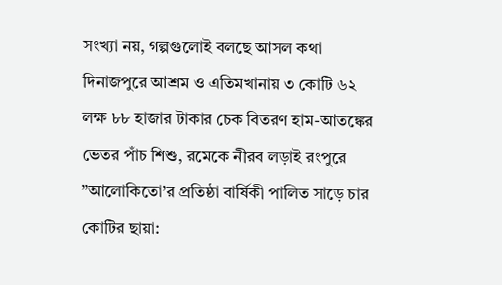সংখ্যা নয়, গল্পগুলোই বলছে আসল কথা দিনাজপুরে আশ্রম ও এতিমখানায় ৩ কোটি ৬২ লক্ষ ৮৮ হাজার টাকার চেক বিতরণ হাম-আতঙ্কের ভেতর পাঁচ শিশু, রমেকে নীরব লড়াই রংপুরে ”আলোকিতো’র প্রতিষ্ঠা বার্ষিকী পালিত সাড়ে চার কোটির ছায়া: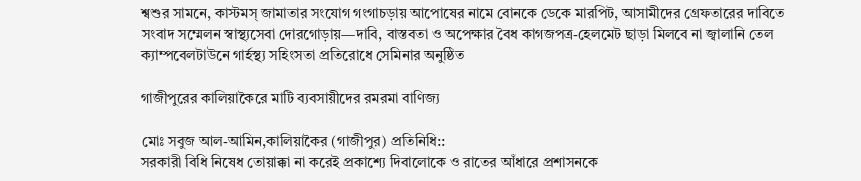শ্বশুর সামনে, কাস্টমস্ জামাতার সংযোগ গংগাচড়ায় আপোষের নামে বোনকে ডেকে মারপিট, আসামীদের গ্রেফতারের দাবিতে সংবাদ সম্মেলন স্বাস্থ্যসেবা দোরগোড়ায়—দাবি, বাস্তবতা ও অপেক্ষার বৈধ কাগজপত্র-হেলমেট ছাড়া মিলবে না জ্বালানি তেল ক্যাম্পবেলটাউনে গার্হস্থ্য সহিংসতা প্রতিরোধে সেমিনার অনুষ্ঠিত

গাজীপুরের কালিয়াকৈরে মাটি ব্যবসায়ীদের রমরমা বাণিজ্য

মোঃ সবুজ আল-আমিন,কালিয়াকৈর (গাজীপুর) প্রতিনিধি::
সরকারী বিধি নিষেধ তোয়াক্কা না করেই প্রকাশ্যে দিবালোকে ও রাতের আঁধারে প্রশাসনকে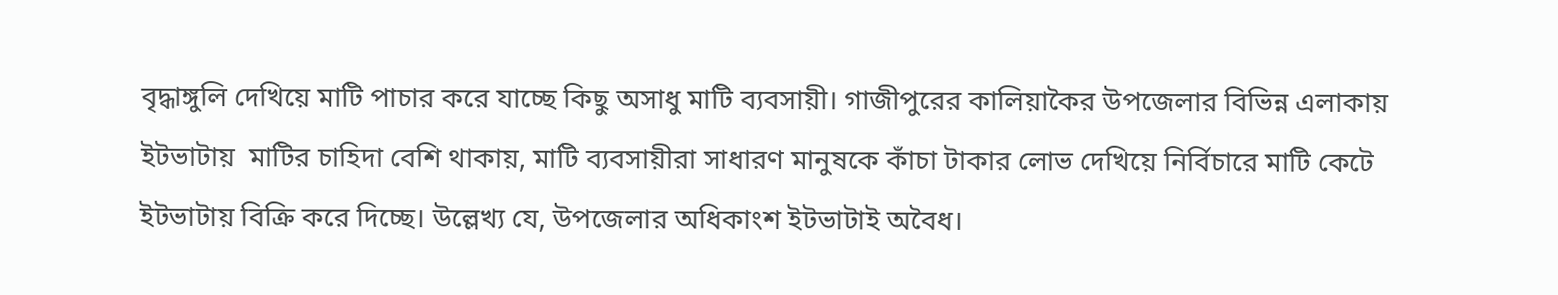বৃদ্ধাঙ্গুলি দেখিয়ে মাটি পাচার করে যাচ্ছে কিছু অসাধু মাটি ব্যবসায়ী। গাজীপুরের কালিয়াকৈর উপজেলার বিভিন্ন এলাকায় ইটভাটায়  মাটির চাহিদা বেশি থাকায়, মাটি ব্যবসায়ীরা সাধারণ মানুষকে কাঁচা টাকার লোভ দেখিয়ে নির্বিচারে মাটি কেটে ইটভাটায় বিক্রি করে দিচ্ছে। উল্লেখ্য যে, উপজেলার অধিকাংশ ইটভাটাই অবৈধ।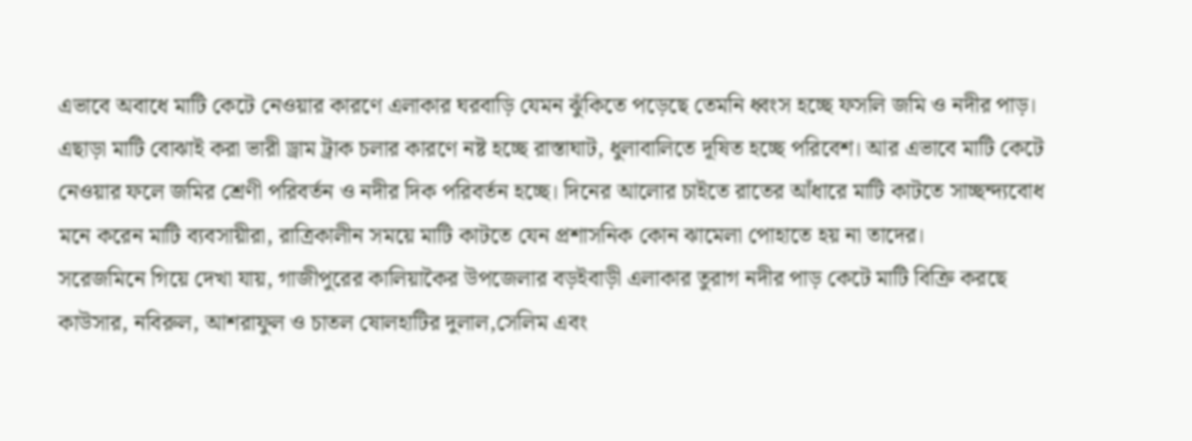এভাবে অবাধে মাটি কেটে নেওয়ার কারণে এলাকার ঘরবাড়ি যেমন ঝুঁকিতে পড়েছে তেমনি ধ্বংস হচ্ছে ফসলি জমি ও নদীর পাড়। এছাড়া মাটি বোঝাই করা ভারী ড্রাম ট্রাক চলার কারণে নষ্ট হচ্ছে রাস্তাঘাট, ধুলাবালিতে দূষিত হচ্ছে পরিবেশ। আর এভাবে মাটি কেটে নেওয়ার ফলে জমির শ্রেণী পরিবর্তন ও নদীর দিক পরিবর্তন হচ্ছে। দিনের আলোর চাইতে রাতের আঁধারে মাটি কাটতে সাচ্ছন্দ্যবোধ মনে করেন মাটি ব্যবসায়ীরা, রাত্রিকালীন সময়ে মাটি কাটতে যেন প্রশাসনিক কোন ঝামেলা পোহাতে হয় না তাদের।
সরেজমিনে গিয়ে দেখা যায়, গাজীপুরের কালিয়াকৈর উপজেলার বড়ইবাড়ী এলাকার তুরাগ নদীর পাড় কেটে মাটি বিক্রি করছে কাউসার, নবিরুল, আশরাফুল ও চাতল ষোলহাটির দুলাল,সেলিম এবং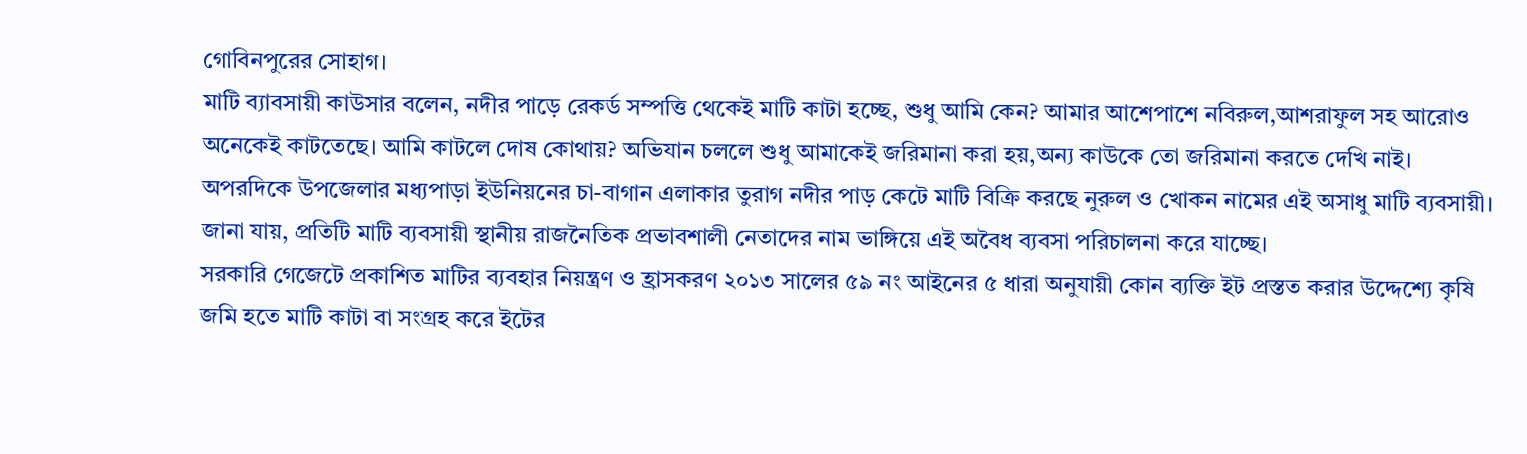গোবিনপুরের সোহাগ।
মাটি ব্যাবসায়ী কাউসার বলেন, নদীর পাড়ে রেকর্ড সম্পত্তি থেকেই মাটি কাটা হচ্ছে, শুধু আমি কেন? আমার আশেপাশে নবিরুল,আশরাফুল সহ আরোও অনেকেই কাটতেছে। আমি কাটলে দোষ কোথায়? অভিযান চললে শুধু আমাকেই জরিমানা করা হয়,অন্য কাউকে তো জরিমানা করতে দেখি নাই।
অপরদিকে উপজেলার মধ্যপাড়া ইউনিয়নের চা-বাগান এলাকার তুরাগ নদীর পাড় কেটে মাটি বিক্রি করছে নুরুল ও খোকন নামের এই অসাধু মাটি ব্যবসায়ী।
জানা যায়, প্রতিটি মাটি ব্যবসায়ী স্থানীয় রাজনৈতিক প্রভাবশালী নেতাদের নাম ভাঙ্গিয়ে এই অবৈধ ব্যবসা পরিচালনা করে যাচ্ছে।
সরকারি গেজেটে প্রকাশিত মাটির ব্যবহার নিয়ন্ত্রণ ও হ্রাসকরণ ২০১৩ সালের ৫৯ নং আইনের ৫ ধারা অনুযায়ী কোন ব্যক্তি ইট প্রস্তত করার উদ্দেশ্যে কৃষি জমি হতে মাটি কাটা বা সংগ্রহ করে ইটের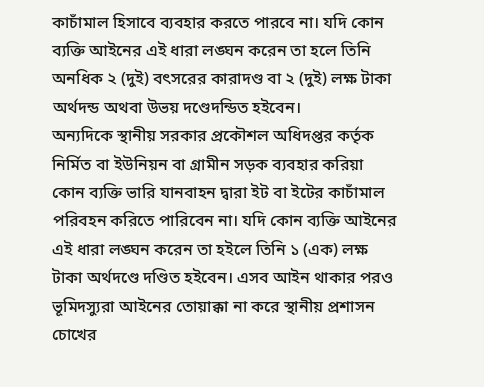কাচাঁমাল হিসাবে ব্যবহার করতে পারবে না। যদি কোন ব্যক্তি আইনের এই ধারা লঙ্ঘন করেন তা হলে তিনি অনধিক ২ (দুই) বৎসরের কারাদণ্ড বা ২ (দুই) লক্ষ টাকা অর্থদন্ড অথবা উভয় দণ্ডেদন্ডিত হইবেন।
অন্যদিকে স্থানীয় সরকার প্রকৌশল অধিদপ্তর কর্তৃক নির্মিত বা ইউনিয়ন বা গ্রামীন সড়ক ব্যবহার করিয়া কোন ব্যক্তি ভারি যানবাহন দ্বারা ইট বা ইটের কাচাঁমাল পরিবহন করিতে পারিবেন না। যদি কোন ব্যক্তি আইনের এই ধারা লঙ্ঘন করেন তা হইলে তিনি ১ (এক) লক্ষ টাকা অর্থদণ্ডে দণ্ডিত হইবেন। এসব আইন থাকার পরও ভূমিদস্যুরা আইনের তোয়াক্কা না করে স্থানীয় প্রশাসন চোখের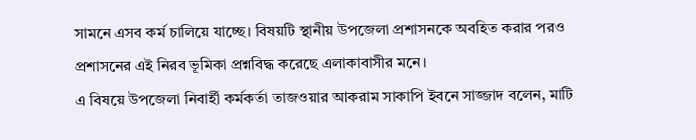সামনে এসব কর্ম চালিয়ে যাচ্ছে। বিষয়টি স্থানীয় উপজেলা প্রশাসনকে অবহিত করার পরও প্রশাসনের এই নিরব ভূমিকা প্রশ্নবিদ্ধ করেছে এলাকাবাসীর মনে।
এ বিষয়ে উপজেলা নিবার্হী কর্মকর্তা তাজওয়ার আকরাম সাকাপি ইবনে সাজ্জাদ বলেন, মাটি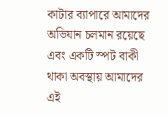কাটার ব্যাপারে আমাদের অভিযান চলমান রয়েছে এবং একটি স্পট বাকী থাকা অবস্থায় আমাদের এই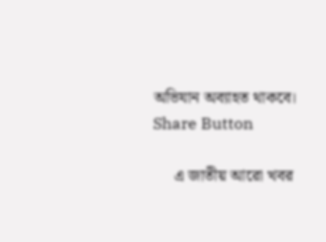অভিযান অব্যাহত থাকবে।
Share Button

     এ জাতীয় আরো খবর